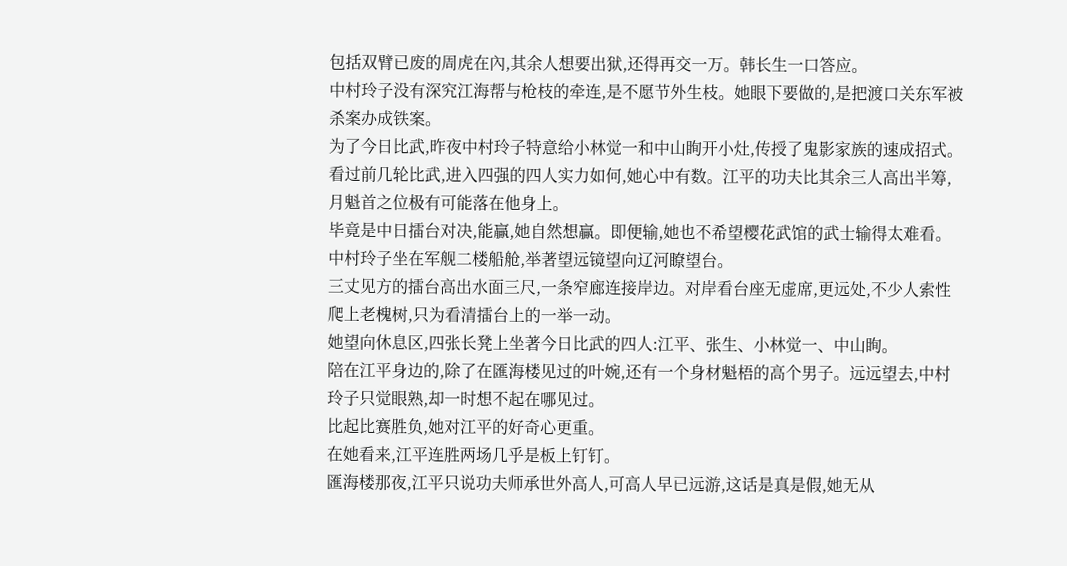包括双臂已废的周虎在內,其余人想要出狱,还得再交一万。韩长生一口答应。
中村玲子没有深究江海帮与枪枝的牵连,是不愿节外生枝。她眼下要做的,是把渡口关东军被杀案办成铁案。
为了今日比武,昨夜中村玲子特意给小林觉一和中山眴开小灶,传授了鬼影家族的速成招式。
看过前几轮比武,进入四强的四人实力如何,她心中有数。江平的功夫比其余三人高出半筹,月魁首之位极有可能落在他身上。
毕竟是中日擂台对决,能贏,她自然想贏。即便输,她也不希望樱花武馆的武士输得太难看。
中村玲子坐在军舰二楼船舱,举著望远镜望向辽河瞭望台。
三丈见方的擂台高出水面三尺,一条窄廊连接岸边。对岸看台座无虚席,更远处,不少人索性爬上老槐树,只为看清擂台上的一举一动。
她望向休息区,四张长凳上坐著今日比武的四人:江平、张生、小林觉一、中山眴。
陪在江平身边的,除了在匯海楼见过的叶婉,还有一个身材魁梧的高个男子。远远望去,中村玲子只觉眼熟,却一时想不起在哪见过。
比起比赛胜负,她对江平的好奇心更重。
在她看来,江平连胜两场几乎是板上钉钉。
匯海楼那夜,江平只说功夫师承世外高人,可高人早已远游,这话是真是假,她无从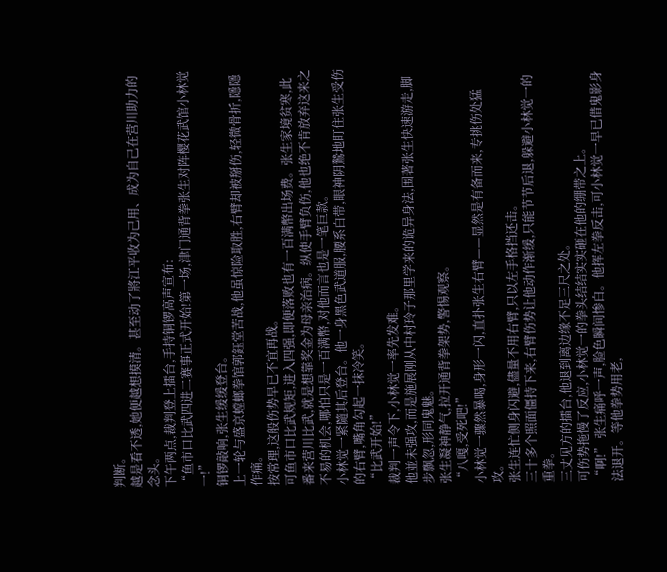判断。
越是看不透,她便越想摸清。甚至动了將江平收为己用、成为自己在营川助力的念头。
下午两点,裁判登上擂台,手持铜锣高声宣布:
“鱼市口比武四进二赛事正式开始!第一场,津门通背拳张生对阵樱花武馆小林觉一!”
铜锣敲响,张生缓缓登台。
上一轮与盛京螳螂拳馆郭鈺堂苦战,他虽惊险取胜,右臂却被掰伤,轻微骨折,隱隱作痛。
按常理,这般伤势早已不宜再战。
可鱼市口比武规矩,进入四强,即便落败也有一百满幣出场费。张生家境贫寒,此番来营川比武,就是想靠奖金为母亲治病。纵使手臂负伤,他也绝不肯放弃这来之不易的机会,哪怕只是一百满幣,对他而言也是一笔巨款。
小林觉一紧隨其后登台。他一身黑色武道服,腰系白带,眼神阴鷙地盯住张生受伤的右臂,嘴角勾起一抹冷笑。
“比武开始!”
裁判一声令下,小林觉一率先发难。
他並未强攻,而是施展刚从中村玲子那里学来的诡异身法,围著张生快速游走,脚步飘忽,形同鬼魅。
张生凝神静气,拉开通背拳架势,警惕观察。
“八嘎,受死吧!”
小林觉一骤然暴喝,身形一闪,直扑张生右臂——显然是有备而来,专挑伤处猛攻。
张生连忙侧身闪避,儘量不用右臂,只以左手格挡还击。
三十多个照面僵持下来,右臂伤势让他动作渐缓,只能节节后退,躲避小林觉一的重拳。
三丈见方的擂台,他退到离边缘不足三尺之处。
可伤势拖慢了反应,小林觉一的拳头结结实实砸在他的绷带之上。
“啊!” 张生痛呼一声,脸色瞬间惨白。他挥左拳反击,可小林觉一早已借鬼影身法退开。等他拳势用老,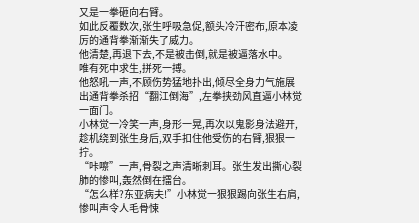又是一拳砸向右臂。
如此反覆数次,张生呼吸急促,额头冷汗密布,原本凌厉的通背拳渐渐失了威力。
他清楚,再退下去,不是被击倒,就是被逼落水中。
唯有死中求生,拼死一搏。
他怒吼一声,不顾伤势猛地扑出,倾尽全身力气施展出通背拳杀招“翻江倒海”,左拳挟劲风直逼小林觉一面门。
小林觉一冷笑一声,身形一晃,再次以鬼影身法避开,趁机绕到张生身后,双手扣住他受伤的右臂,狠狠一拧。
“咔嚓”一声,骨裂之声清晰刺耳。张生发出撕心裂肺的惨叫,轰然倒在擂台。
“怎么样?东亚病夫!”小林觉一狠狠踢向张生右肩,惨叫声令人毛骨悚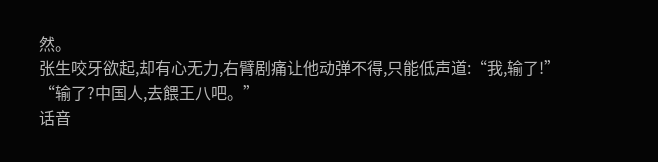然。
张生咬牙欲起,却有心无力,右臂剧痛让他动弹不得,只能低声道:“我,输了!”
“输了?中国人,去餵王八吧。”
话音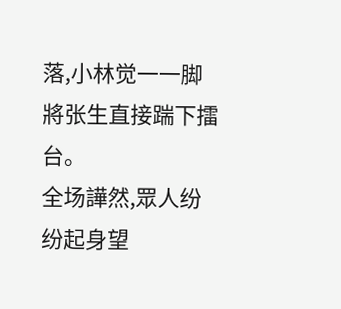落,小林觉一一脚將张生直接踹下擂台。
全场譁然,眾人纷纷起身望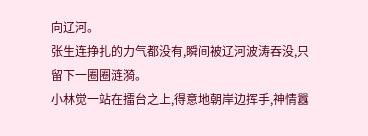向辽河。
张生连挣扎的力气都没有,瞬间被辽河波涛吞没,只留下一圈圈涟漪。
小林觉一站在擂台之上,得意地朝岸边挥手,神情囂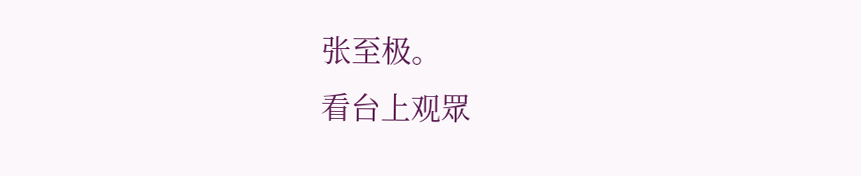张至极。
看台上观眾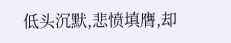低头沉默,悲愤填膺,却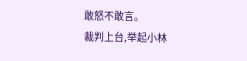敢怒不敢言。
裁判上台,举起小林